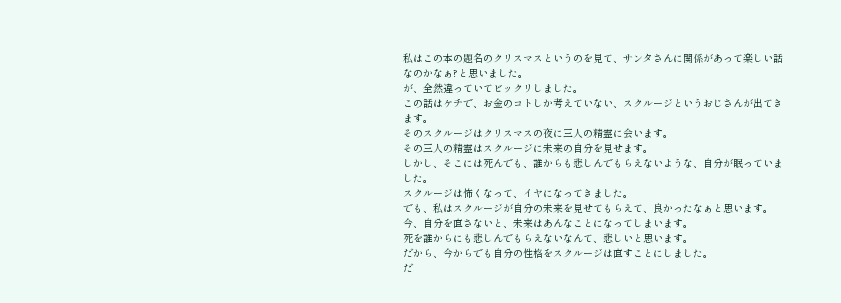私はこの本の題名のクリスマスというのを見て、サンタさんに関係があって楽しい話なのかなぁ?と思いました。
が、全然違っていてビックリしました。
この話はケチで、お金のコトしか考えていない、スクルージというおじさんが出てきます。
そのスクルージはクリスマスの夜に三人の精霊に会います。
その三人の精霊はスクルージに未来の自分を見せます。
しかし、そこには死んでも、誰からも悲しんでもらえないような、自分が眠っていました。
スクルージは怖くなって、イヤになってきました。
でも、私はスクルージが自分の未来を見せてもらえて、良かったなぁと思います。
今、自分を直さないと、未来はあんなことになってしまいます。
死を誰からにも悲しんでもらえないなんて、悲しいと思います。
だから、今からでも自分の性格をスクルージは直すことにしました。
だ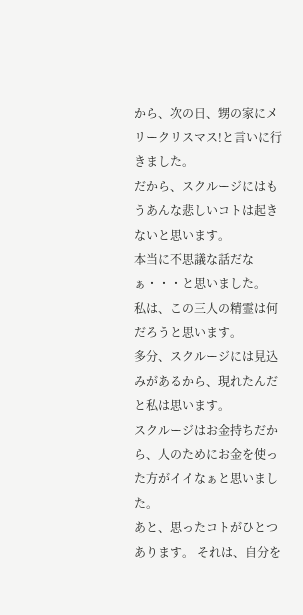から、次の日、甥の家にメリークリスマス!と言いに行きました。
だから、スクルージにはもうあんな悲しいコトは起きないと思います。
本当に不思議な話だなぁ・・・と思いました。
私は、この三人の精霊は何だろうと思います。
多分、スクルージには見込みがあるから、現れたんだと私は思います。
スクルージはお金持ちだから、人のためにお金を使った方がイイなぁと思いました。
あと、思ったコトがひとつあります。 それは、自分を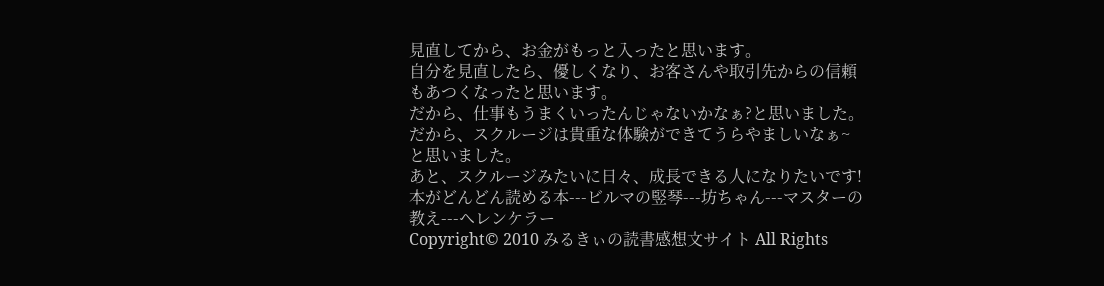見直してから、お金がもっと入ったと思います。
自分を見直したら、優しくなり、お客さんや取引先からの信頼もあつくなったと思います。
だから、仕事もうまくいったんじゃないかなぁ?と思いました。
だから、スクルージは貴重な体験ができてうらやましいなぁ~と思いました。
あと、スクルージみたいに日々、成長できる人になりたいです!
本がどんどん読める本---ビルマの竪琴---坊ちゃん---マスターの教え---ヘレンケラー
Copyright© 2010 みるきぃの読書感想文サイト All Rights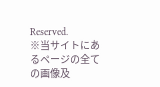Reserved.
※当サイトにあるページの全ての画像及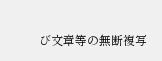び文章等の無断複写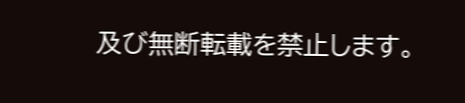及び無断転載を禁止します。